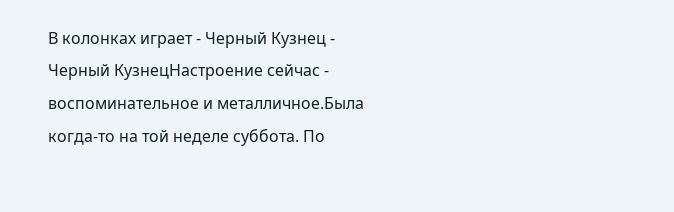В колонках играет - Черный Кузнец - Черный КузнецНастроение сейчас - воспоминательное и металличное.Была когда-то на той неделе суббота. По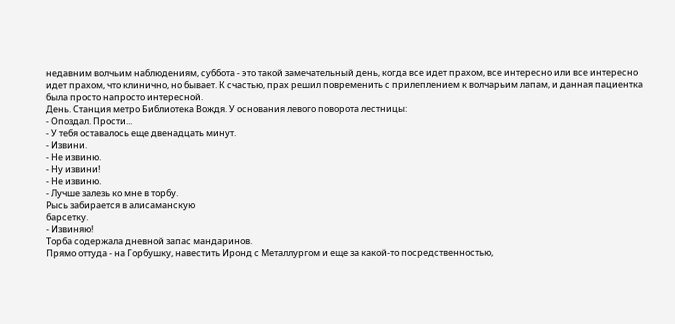недавним волчьим наблюдениям, суббота - это такой замечательный день, когда все идет прахом, все интересно или все интересно идет прахом, что клинично, но бывает. К счастью, прах решил повременить с прилеплением к волчарьим лапам, и данная пациентка была просто напросто интересной.
День. Станция метро Библиотека Вождя. У основания левого поворота лестницы:
- Опоздал. Прости...
- У тебя оставалось еще двенадцать минут.
- Извини.
- Не извиню.
- Ну извини!
- Не извиню.
- Лучше залезь ко мне в торбу.
Рысь забирается в алисаманскую
барсетку.
- Извиняю!
Торба содержала дневной запас мандаринов.
Прямо оттуда - на Горбушку, навестить Иронд с Металлургом и еще за какой-то посредственностью,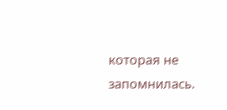которая не запомнилась.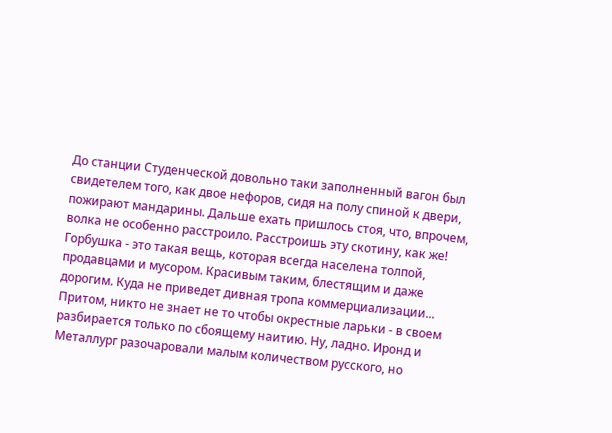До станции Студенческой довольно таки заполненный вагон был свидетелем того, как двое нефоров, сидя на полу спиной к двери, пожирают мандарины. Дальше ехать пришлось стоя, что, впрочем, волка не особенно расстроило. Расстроишь эту скотину, как же!
Горбушка - это такая вещь, которая всегда населена толпой, продавцами и мусором. Красивым таким, блестящим и даже дорогим. Куда не приведет дивная тропа коммерциализации... Притом, никто не знает не то чтобы окрестные ларьки - в своем разбирается только по сбоящему наитию. Ну, ладно. Иронд и Металлург разочаровали малым количеством русского, но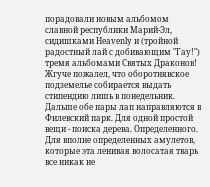порадовали новым альбомом славной республики Марий-Эл, сидишками Heavenly и (тройной радостный лай с добивающим "Гау!") тремя альбомами Святых Драконов! Жгуче пожалел, что оборотнявское подземелье собирается выдать стипендию лишь в понедельник.
Дальше обе пары лап направляются в Филевский парк. Для одной простой вещи - поиска дерева. Определенного. Для вполне определенных амулетов, которые эта ленивая волосатая тварь все никак не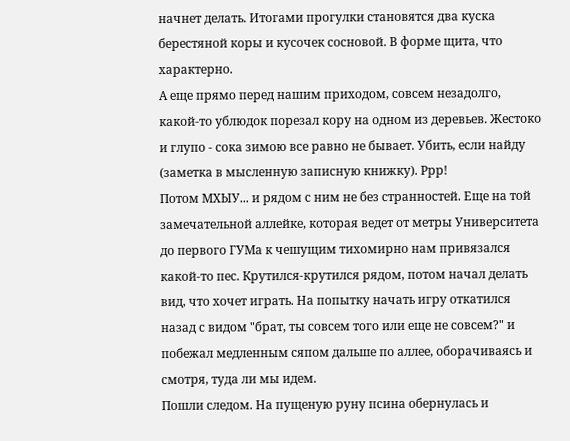начнет делать. Итогами прогулки становятся два куска берестяной коры и кусочек сосновой. В форме щита, что характерно.
А еще прямо перед нашим приходом, совсем незадолго, какой-то ублюдок порезал кору на одном из деревьев. Жестоко и глупо - сока зимою все равно не бывает. Убить, если найду (заметка в мысленную записную книжку). Ррр!
Потом МХЫУ... и рядом с ним не без странностей. Еще на той замечательной аллейке, которая ведет от метры Университета до первого ГУМа к чешущим тихомирно нам привязался какой-то пес. Крутился-крутился рядом, потом начал делать вид, что хочет играть. На попытку начать игру откатился назад с видом "брат, ты совсем того или еще не совсем?" и побежал медленным сяпом дальше по аллее, оборачиваясь и смотря, туда ли мы идем.
Пошли следом. На пущеную руну псина обернулась и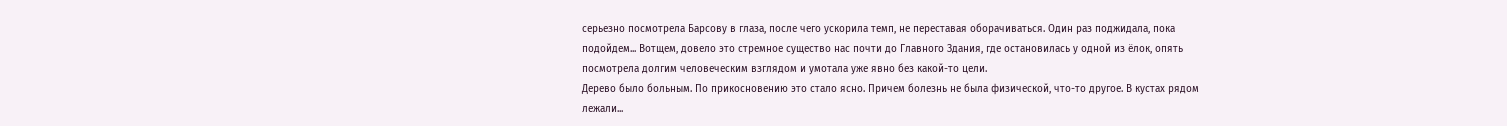серьезно посмотрела Барсову в глаза, после чего ускорила темп, не переставая оборачиваться. Один раз поджидала, пока подойдем... Вотщем, довело это стремное существо нас почти до Главного Здания, где остановилась у одной из ёлок, опять посмотрела долгим человеческим взглядом и умотала уже явно без какой-то цели.
Дерево было больным. По прикосновению это стало ясно. Причем болезнь не была физической, что-то другое. В кустах рядом лежали...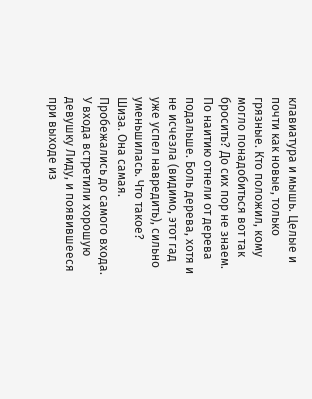клавиатура и мышь. Целые и почти как новые, только грязные. Кто положил, кому могло понадобиться вот так бросить? До сих пор не знаем. По наитию отнели от дерева подальше. Боль дерева, хотя и не исчезла (видимо, этот гад уже успел навредить), сильно уменьшилась. Что такое? Шиза. Она самая.
Пробежались до самого входа. У входа встретили хорошую девушку Лиду, и появившееся при выходе из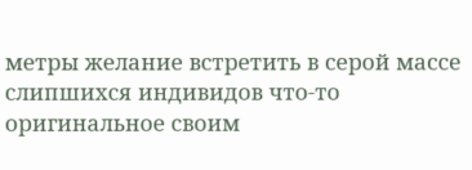метры желание встретить в серой массе слипшихся индивидов что-то оригинальное своим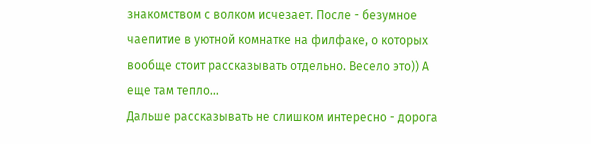знакомством с волком исчезает. После - безумное чаепитие в уютной комнатке на филфаке, о которых вообще стоит рассказывать отдельно. Весело это)) А еще там тепло...
Дальше рассказывать не слишком интересно - дорога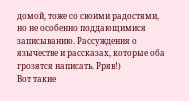домой, тоже со своими радостями, но не особенно поддающимися записыванию. Рассуждения о язычестве и рассказах, которые оба грозятся написать. Рряв!)
Вот такие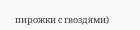пирожки с гвоздями)